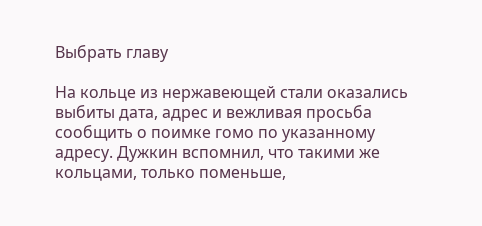Выбрать главу

На кольце из нержавеющей стали оказались выбиты дата, адрес и вежливая просьба сообщить о поимке гомо по указанному адресу. Дужкин вспомнил, что такими же кольцами, только поменьше,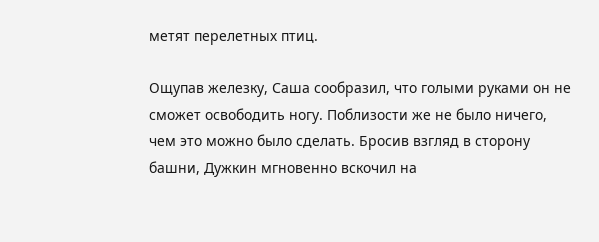метят перелетных птиц.

Ощупав железку, Саша сообразил, что голыми руками он не сможет освободить ногу. Поблизости же не было ничего, чем это можно было сделать. Бросив взгляд в сторону башни, Дужкин мгновенно вскочил на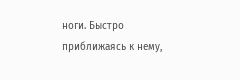ноги. Быстро приближаясь к нему,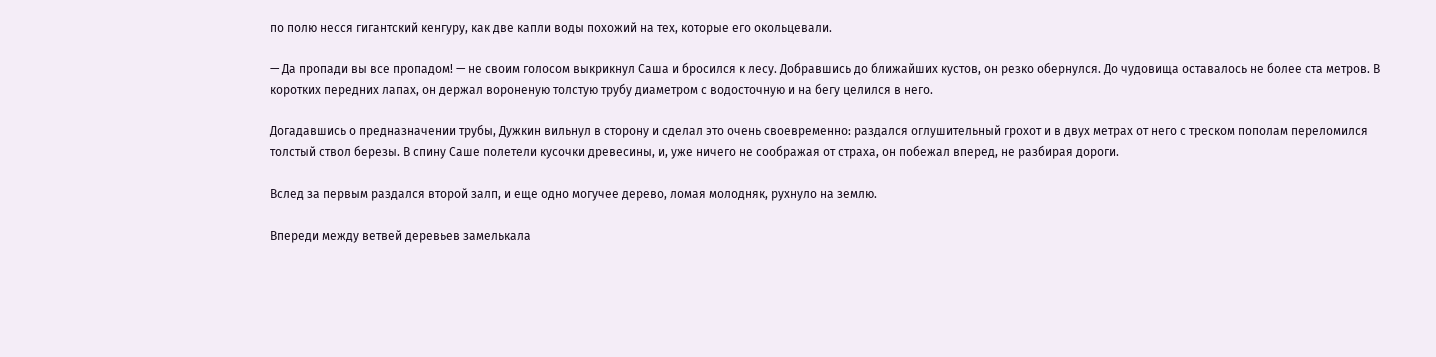по полю несся гигантский кенгуру, как две капли воды похожий на тех, которые его окольцевали.

— Да пропади вы все пропадом! — не своим голосом выкрикнул Саша и бросился к лесу. Добравшись до ближайших кустов, он резко обернулся. До чудовища оставалось не более ста метров. В коротких передних лапах, он держал вороненую толстую трубу диаметром с водосточную и на бегу целился в него.

Догадавшись о предназначении трубы, Дужкин вильнул в сторону и сделал это очень своевременно: раздался оглушительный грохот и в двух метрах от него с треском пополам переломился толстый ствол березы. В спину Саше полетели кусочки древесины, и, уже ничего не соображая от страха, он побежал вперед, не разбирая дороги.

Вслед за первым раздался второй залп, и еще одно могучее дерево, ломая молодняк, рухнуло на землю.

Впереди между ветвей деревьев замелькала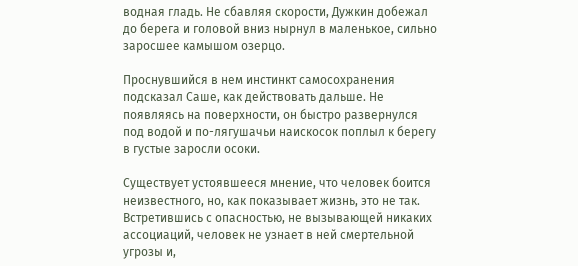водная гладь. Не сбавляя скорости, Дужкин добежал до берега и головой вниз нырнул в маленькое, сильно заросшее камышом озерцо.

Проснувшийся в нем инстинкт самосохранения подсказал Саше, как действовать дальше. Не появляясь на поверхности, он быстро развернулся под водой и по-лягушачьи наискосок поплыл к берегу в густые заросли осоки.

Существует устоявшееся мнение, что человек боится неизвестного, но, как показывает жизнь, это не так. Встретившись с опасностью, не вызывающей никаких ассоциаций, человек не узнает в ней смертельной угрозы и,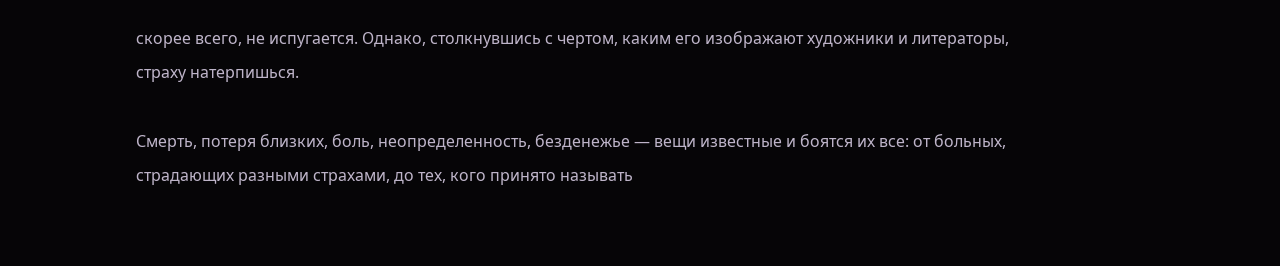скорее всего, не испугается. Однако, столкнувшись с чертом, каким его изображают художники и литераторы, страху натерпишься.

Смерть, потеря близких, боль, неопределенность, безденежье — вещи известные и боятся их все: от больных, страдающих разными страхами, до тех, кого принято называть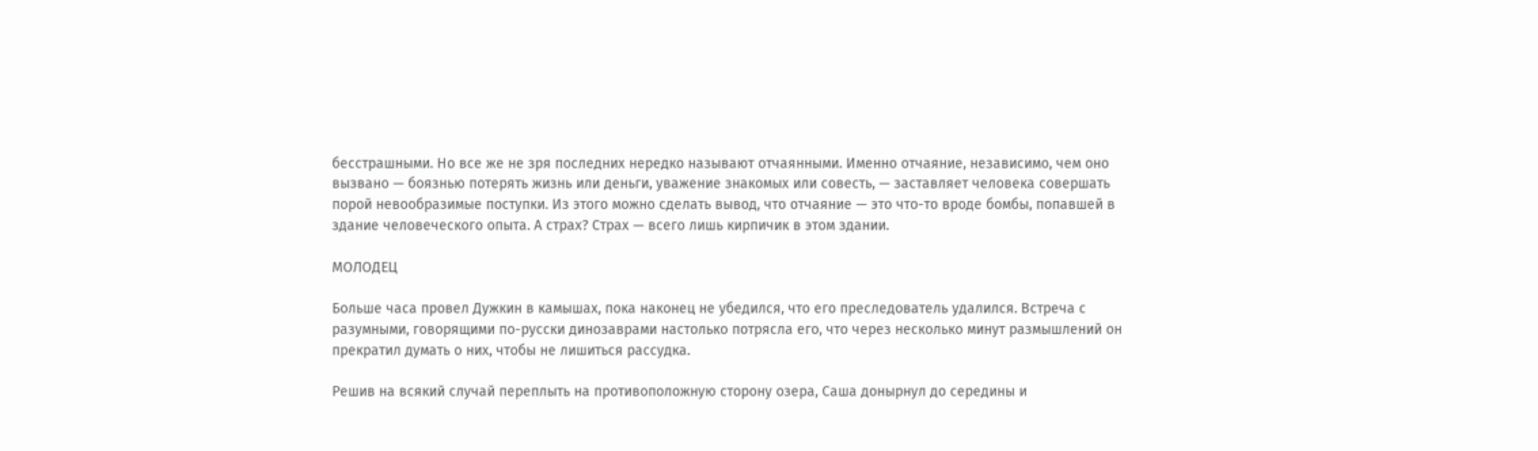бесстрашными. Но все же не зря последних нередко называют отчаянными. Именно отчаяние, независимо, чем оно вызвано — боязнью потерять жизнь или деньги, уважение знакомых или совесть, — заставляет человека совершать порой невообразимые поступки. Из этого можно сделать вывод, что отчаяние — это что-то вроде бомбы, попавшей в здание человеческого опыта. А страх? Страх — всего лишь кирпичик в этом здании.

МОЛОДЕЦ

Больше часа провел Дужкин в камышах, пока наконец не убедился, что его преследователь удалился. Встреча с разумными, говорящими по-русски динозаврами настолько потрясла его, что через несколько минут размышлений он прекратил думать о них, чтобы не лишиться рассудка.

Решив на всякий случай переплыть на противоположную сторону озера, Саша донырнул до середины и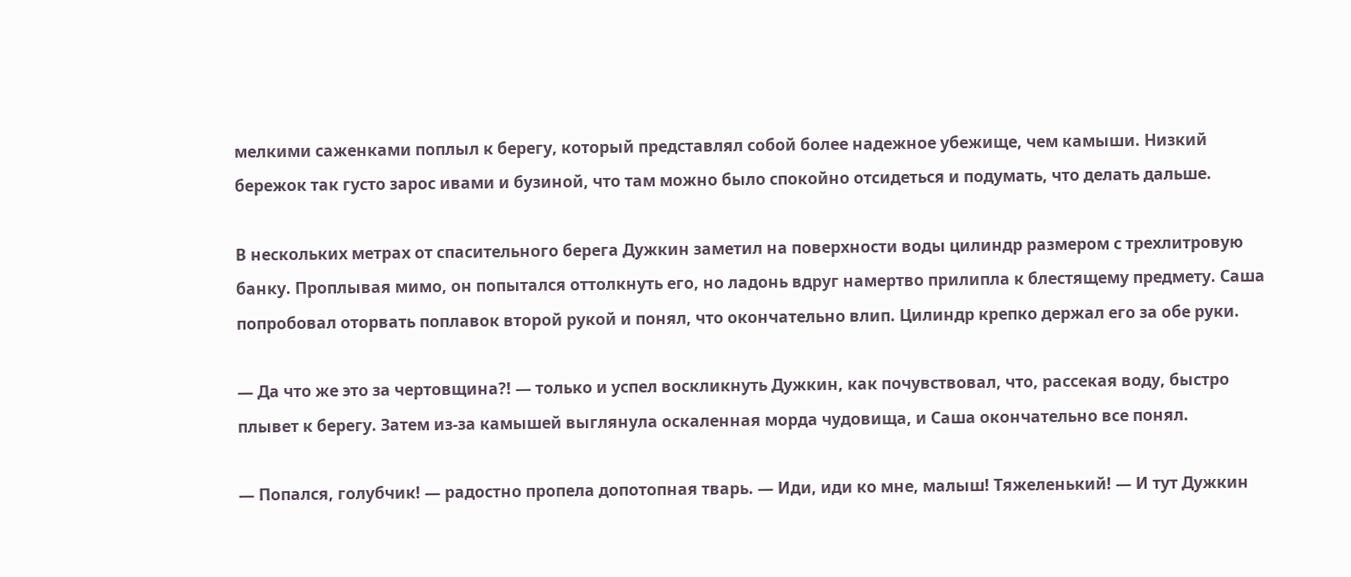мелкими саженками поплыл к берегу, который представлял собой более надежное убежище, чем камыши. Низкий бережок так густо зарос ивами и бузиной, что там можно было спокойно отсидеться и подумать, что делать дальше.

В нескольких метрах от спасительного берега Дужкин заметил на поверхности воды цилиндр размером с трехлитровую банку. Проплывая мимо, он попытался оттолкнуть его, но ладонь вдруг намертво прилипла к блестящему предмету. Саша попробовал оторвать поплавок второй рукой и понял, что окончательно влип. Цилиндр крепко держал его за обе руки.

— Да что же это за чертовщина?! — только и успел воскликнуть Дужкин, как почувствовал, что, рассекая воду, быстро плывет к берегу. Затем из-за камышей выглянула оскаленная морда чудовища, и Саша окончательно все понял.

— Попался, голубчик! — радостно пропела допотопная тварь. — Иди, иди ко мне, малыш! Тяжеленький! — И тут Дужкин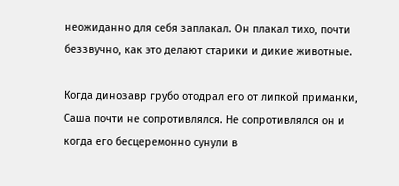неожиданно для себя заплакал. Он плакал тихо, почти беззвучно, как это делают старики и дикие животные.

Когда динозавр грубо отодрал его от липкой приманки, Саша почти не сопротивлялся. Не сопротивлялся он и когда его бесцеремонно сунули в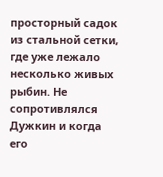просторный садок из стальной сетки, где уже лежало несколько живых рыбин. Не сопротивлялся Дужкин и когда его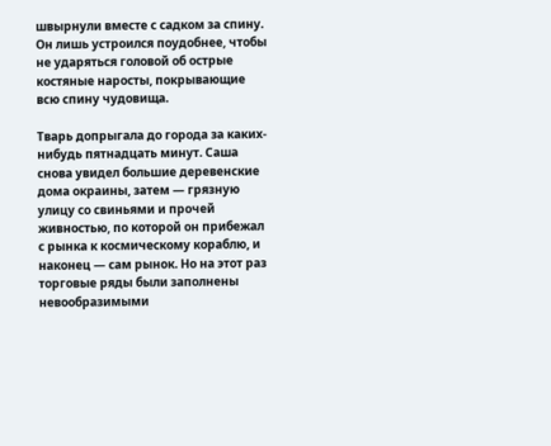швырнули вместе с садком за спину. Он лишь устроился поудобнее, чтобы не ударяться головой об острые костяные наросты, покрывающие всю спину чудовища.

Тварь допрыгала до города за каких-нибудь пятнадцать минут. Саша снова увидел большие деревенские дома окраины, затем — грязную улицу со свиньями и прочей живностью, по которой он прибежал с рынка к космическому кораблю, и наконец — сам рынок. Но на этот раз торговые ряды были заполнены невообразимыми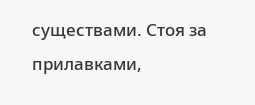существами. Стоя за прилавками,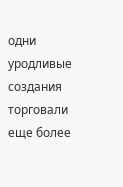одни уродливые создания торговали еще более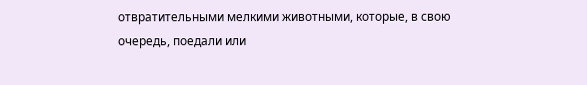отвратительными мелкими животными, которые, в свою очередь, поедали или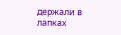держали в лапках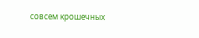совсем крошечных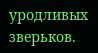уродливых зверьков.